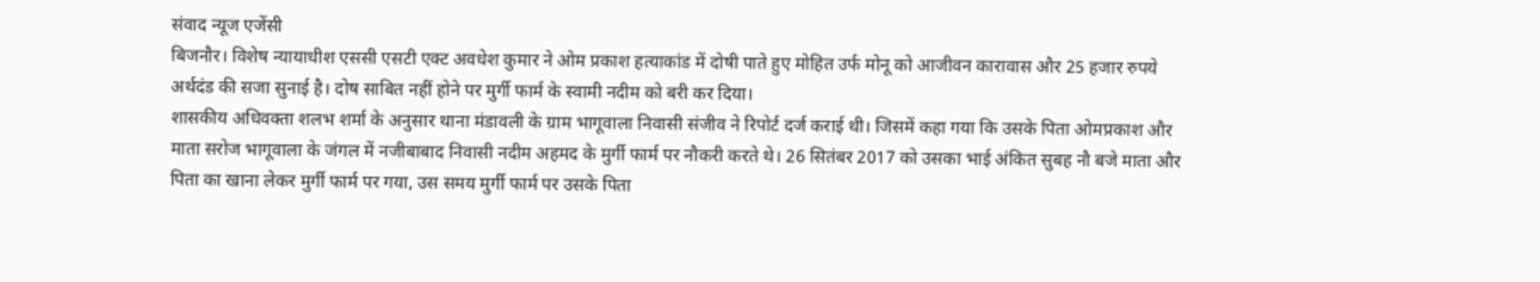संवाद न्यूज एजेंसी
बिजनौर। विशेष न्यायाधीश एससी एसटी एक्ट अवधेश कुमार ने ओम प्रकाश हत्याकांड में दोषी पाते हुए मोहित उर्फ मोनू को आजीवन कारावास और 25 हजार रुपये अर्थदंड की सजा सुनाई है। दोष साबित नहीं होने पर मुर्गी फार्म के स्वामी नदीम को बरी कर दिया।
शासकीय अधिवक्ता शलभ शर्मा के अनुसार थाना मंडावली के ग्राम भागूवाला निवासी संजीव ने रिपोर्ट दर्ज कराई थी। जिसमें कहा गया कि उसके पिता ओमप्रकाश और माता सरोज भागूवाला के जंगल में नजीबाबाद निवासी नदीम अहमद के मुर्गी फार्म पर नौकरी करते थे। 26 सितंबर 2017 को उसका भाई अंकित सुबह नौ बजे माता और पिता का खाना लेकर मुर्गी फार्म पर गया, उस समय मुर्गी फार्म पर उसके पिता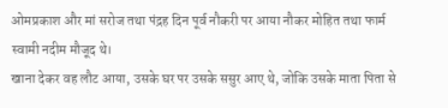ओमप्रकाश और मां सरोज तथा पंद्रह दिन पूर्व नौकरी पर आया नौकर मोहित तथा फार्म स्वामी नदीम मौजूद थे।
खाना देकर वह लौट आया, उसके घर पर उसके ससुर आए थे, जोकि उसके माता पिता से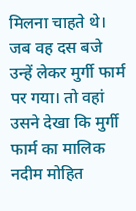मिलना चाहते थे। जब वह दस बजे उन्हें लेकर मुर्गी फार्म पर गया। तो वहां उसने देखा कि मुर्गी फार्म का मालिक नदीम मोहित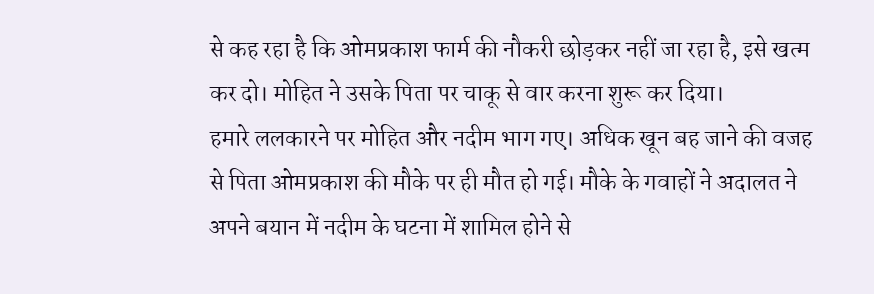से कह रहा है कि ओमप्रकाश फार्म की नौकरी छोड़कर नहीं जा रहा है, इसे खत्म कर दो। मोहित ने उसके पिता पर चाकू से वार करना शुरू कर दिया।
हमारे ललकारने पर मोहित और नदीम भाग गए। अधिक खून बह जाने की वजह से पिता ओमप्रकाश की मौके पर ही मौत हो गई। मौके के गवाहों ने अदालत ने अपने बयान में नदीम के घटना में शामिल होने से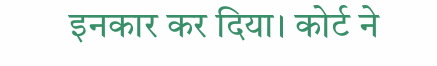इनकार कर दिया। कोर्ट ने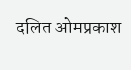दलित ओमप्रकाश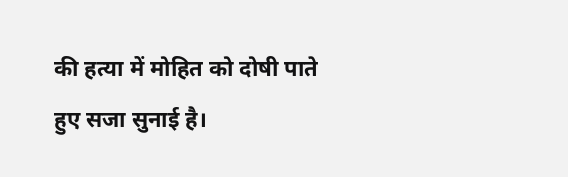की हत्या में मोहित को दोषी पाते हुए सजा सुनाई है।